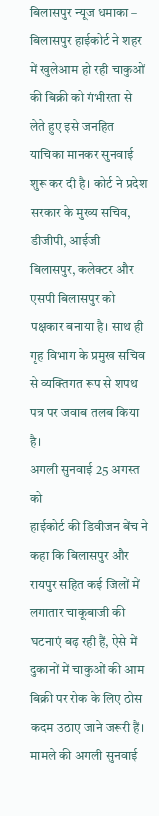बिलासपुर न्यूज धमाका – बिलासपुर हाईकोर्ट ने शहर में खुलेआम हो रही चाकुओं की बिक्री को गंभीरता से लेते हुए इसे जनहित याचिका मानकर सुनवाई शुरू कर दी है। कोर्ट ने प्रदेश सरकार के मुख्य सचिव, डीजीपी, आईजी बिलासपुर, कलेक्टर और एसपी बिलासपुर को पक्षकार बनाया है। साथ ही गृह विभाग के प्रमुख सचिव से व्यक्तिगत रूप से शपथ पत्र पर जवाब तलब किया है।
अगली सुनवाई 25 अगस्त को
हाईकोर्ट की डिवीजन बेंच ने कहा कि बिलासपुर और रायपुर सहित कई जिलों में लगातार चाकूबाजी की घटनाएं बढ़ रही हैं, ऐसे में दुकानों में चाकुओं की आम बिक्री पर रोक के लिए ठोस कदम उठाए जाने जरूरी हैं। मामले की अगली सुनवाई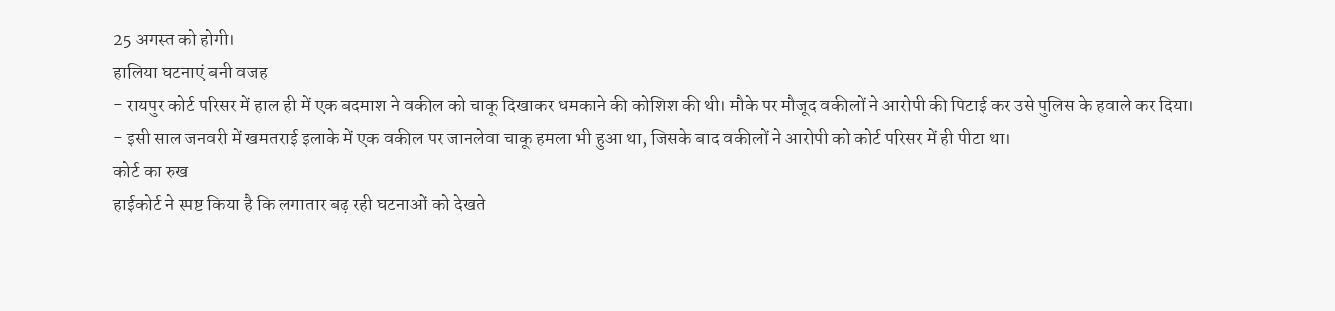25 अगस्त को होगी।
हालिया घटनाएं बनी वजह
- रायपुर कोर्ट परिसर में हाल ही में एक बदमाश ने वकील को चाकू दिखाकर धमकाने की कोशिश की थी। मौके पर मौजूद वकीलों ने आरोपी की पिटाई कर उसे पुलिस के हवाले कर दिया।
- इसी साल जनवरी में खमतराई इलाके में एक वकील पर जानलेवा चाकू हमला भी हुआ था, जिसके बाद वकीलों ने आरोपी को कोर्ट परिसर में ही पीटा था।
कोर्ट का रुख
हाईकोर्ट ने स्पष्ट किया है कि लगातार बढ़ रही घटनाओं को देखते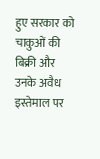हुए सरकार को चाकुओं की बिक्री और उनके अवैध इस्तेमाल पर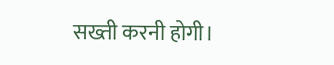सख्ती करनी होगी।